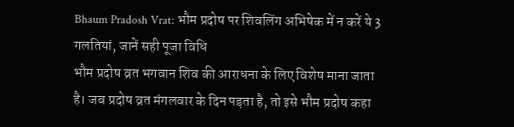Bhaum Pradosh Vrat: भौम प्रदोष पर शिवलिंग अभिषेक में न करें ये 3 गलतियां, जानें सही पूजा विधि
भौम प्रदोष व्रत भगवान शिव की आराधना के लिए विशेष माना जाता है। जब प्रदोष व्रत मंगलवार के दिन पड़ता है, तो इसे भौम प्रदोष कहा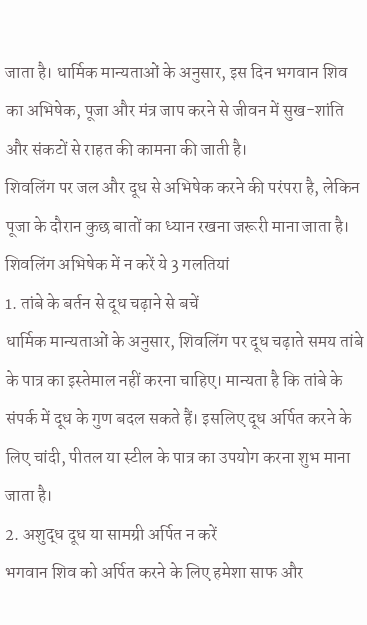जाता है। धार्मिक मान्यताओं के अनुसार, इस दिन भगवान शिव का अभिषेक, पूजा और मंत्र जाप करने से जीवन में सुख-शांति और संकटों से राहत की कामना की जाती है।
शिवलिंग पर जल और दूध से अभिषेक करने की परंपरा है, लेकिन पूजा के दौरान कुछ बातों का ध्यान रखना जरूरी माना जाता है।
शिवलिंग अभिषेक में न करें ये 3 गलतियां
1. तांबे के बर्तन से दूध चढ़ाने से बचें
धार्मिक मान्यताओं के अनुसार, शिवलिंग पर दूध चढ़ाते समय तांबे के पात्र का इस्तेमाल नहीं करना चाहिए। मान्यता है कि तांबे के संपर्क में दूध के गुण बदल सकते हैं। इसलिए दूध अर्पित करने के लिए चांदी, पीतल या स्टील के पात्र का उपयोग करना शुभ माना जाता है।
2. अशुद्ध दूध या सामग्री अर्पित न करें
भगवान शिव को अर्पित करने के लिए हमेशा साफ और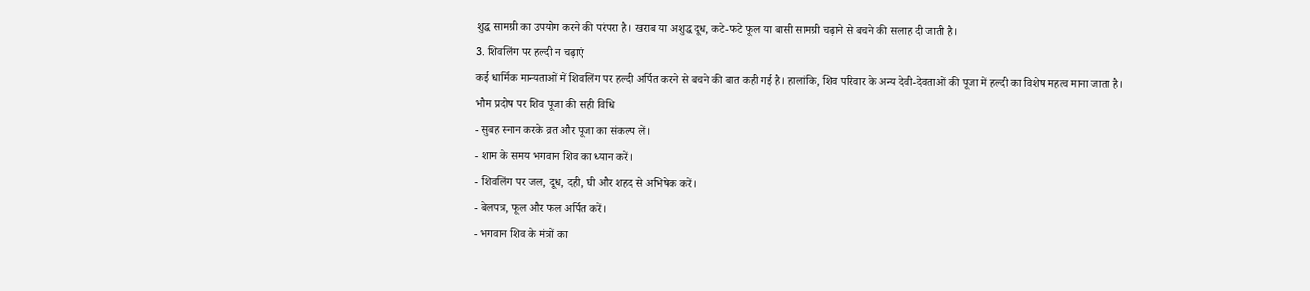शुद्ध सामग्री का उपयोग करने की परंपरा है। खराब या अशुद्ध दूध, कटे-फटे फूल या बासी सामग्री चढ़ाने से बचने की सलाह दी जाती है।
3. शिवलिंग पर हल्दी न चढ़ाएं
कई धार्मिक मान्यताओं में शिवलिंग पर हल्दी अर्पित करने से बचने की बात कही गई है। हालांकि, शिव परिवार के अन्य देवी-देवताओं की पूजा में हल्दी का विशेष महत्व माना जाता है।
भौम प्रदोष पर शिव पूजा की सही विधि
- सुबह स्नान करके व्रत और पूजा का संकल्प लें।
- शाम के समय भगवान शिव का ध्यान करें।
- शिवलिंग पर जल, दूध, दही, घी और शहद से अभिषेक करें।
- बेलपत्र, फूल और फल अर्पित करें।
- भगवान शिव के मंत्रों का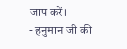जाप करें।
- हनुमान जी की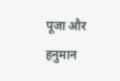पूजा और हनुमान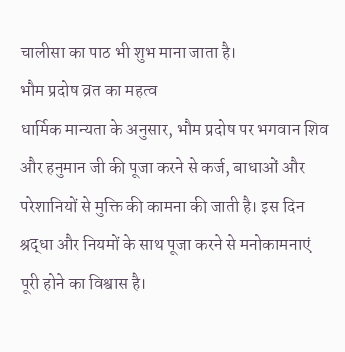चालीसा का पाठ भी शुभ माना जाता है।
भौम प्रदोष व्रत का महत्व
धार्मिक मान्यता के अनुसार, भौम प्रदोष पर भगवान शिव और हनुमान जी की पूजा करने से कर्ज, बाधाओं और परेशानियों से मुक्ति की कामना की जाती है। इस दिन श्रद्धा और नियमों के साथ पूजा करने से मनोकामनाएं पूरी होने का विश्वास है।